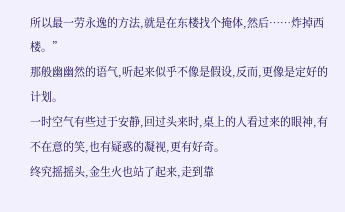所以最一劳永逸的方法,就是在东楼找个掩体,然后……炸掉西楼。”
那般幽幽然的语气,听起来似乎不像是假设,反而,更像是定好的计划。
一时空气有些过于安静,回过头来时,桌上的人看过来的眼神,有不在意的笑,也有疑惑的凝视,更有好奇。
终究摇摇头,金生火也站了起来,走到靠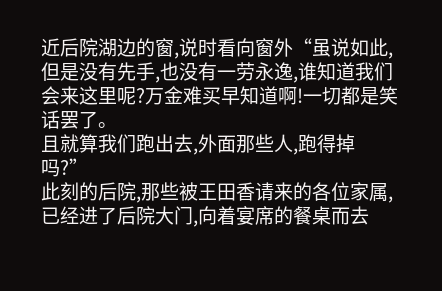近后院湖边的窗,说时看向窗外“虽说如此,但是没有先手,也没有一劳永逸,谁知道我们会来这里呢?万金难买早知道啊!一切都是笑话罢了。
且就算我们跑出去,外面那些人,跑得掉吗?”
此刻的后院,那些被王田香请来的各位家属,已经进了后院大门,向着宴席的餐桌而去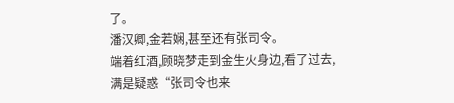了。
潘汉卿,金若娴,甚至还有张司令。
端着红酒,顾晓梦走到金生火身边,看了过去,满是疑惑“张司令也来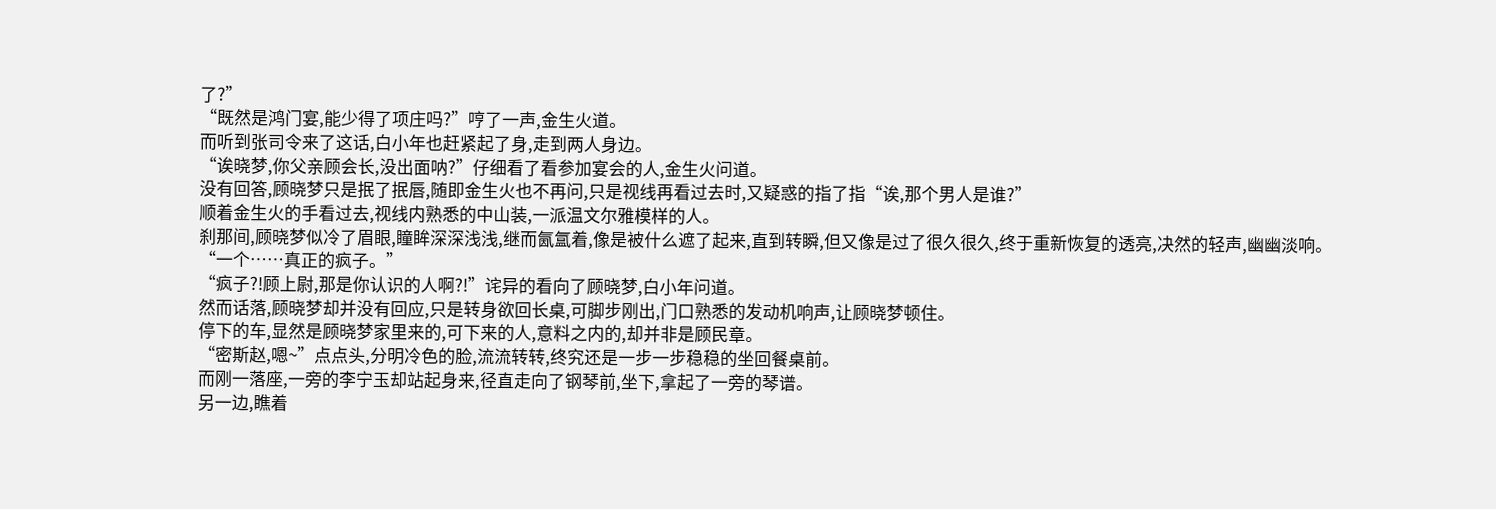了?”
“既然是鸿门宴,能少得了项庄吗?”哼了一声,金生火道。
而听到张司令来了这话,白小年也赶紧起了身,走到两人身边。
“诶晓梦,你父亲顾会长,没出面呐?”仔细看了看参加宴会的人,金生火问道。
没有回答,顾晓梦只是抿了抿唇,随即金生火也不再问,只是视线再看过去时,又疑惑的指了指“诶,那个男人是谁?”
顺着金生火的手看过去,视线内熟悉的中山装,一派温文尔雅模样的人。
刹那间,顾晓梦似冷了眉眼,瞳眸深深浅浅,继而氤氲着,像是被什么遮了起来,直到转瞬,但又像是过了很久很久,终于重新恢复的透亮,决然的轻声,幽幽淡响。
“一个……真正的疯子。”
“疯子?!顾上尉,那是你认识的人啊?!”诧异的看向了顾晓梦,白小年问道。
然而话落,顾晓梦却并没有回应,只是转身欲回长桌,可脚步刚出,门口熟悉的发动机响声,让顾晓梦顿住。
停下的车,显然是顾晓梦家里来的,可下来的人,意料之内的,却并非是顾民章。
“密斯赵,嗯~”点点头,分明冷色的脸,流流转转,终究还是一步一步稳稳的坐回餐桌前。
而刚一落座,一旁的李宁玉却站起身来,径直走向了钢琴前,坐下,拿起了一旁的琴谱。
另一边,瞧着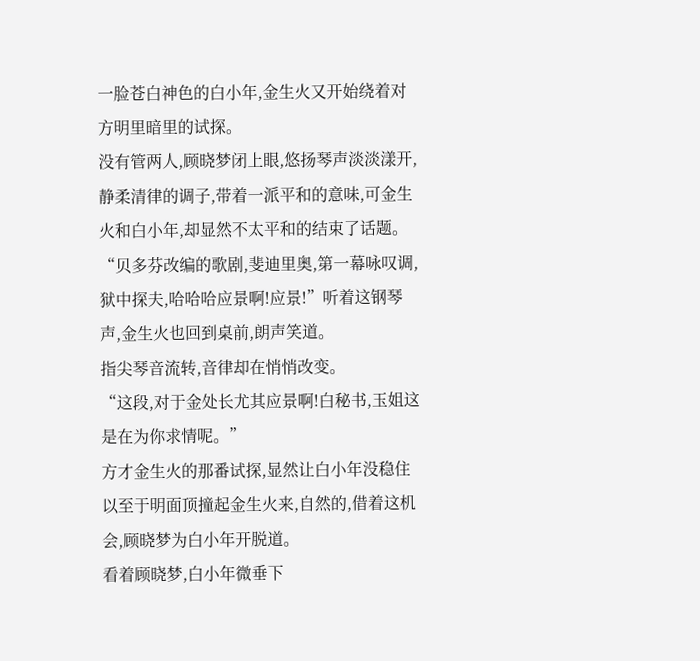一脸苍白神色的白小年,金生火又开始绕着对方明里暗里的试探。
没有管两人,顾晓梦闭上眼,悠扬琴声淡淡漾开,静柔清律的调子,带着一派平和的意味,可金生火和白小年,却显然不太平和的结束了话题。
“贝多芬改编的歌剧,斐迪里奥,第一幕咏叹调,狱中探夫,哈哈哈应景啊!应景!”听着这钢琴声,金生火也回到桌前,朗声笑道。
指尖琴音流转,音律却在悄悄改变。
“这段,对于金处长尤其应景啊!白秘书,玉姐这是在为你求情呢。”
方才金生火的那番试探,显然让白小年没稳住以至于明面顶撞起金生火来,自然的,借着这机会,顾晓梦为白小年开脱道。
看着顾晓梦,白小年微垂下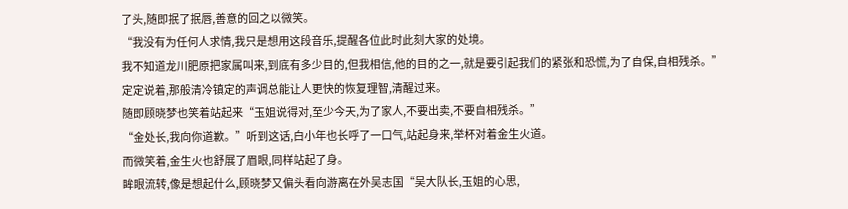了头,随即抿了抿唇,善意的回之以微笑。
“我没有为任何人求情,我只是想用这段音乐,提醒各位此时此刻大家的处境。
我不知道龙川肥原把家属叫来,到底有多少目的,但我相信,他的目的之一,就是要引起我们的紧张和恐慌,为了自保,自相残杀。”
定定说着,那般清冷镇定的声调总能让人更快的恢复理智,清醒过来。
随即顾晓梦也笑着站起来“玉姐说得对,至少今天,为了家人,不要出卖,不要自相残杀。”
“金处长,我向你道歉。”听到这话,白小年也长呼了一口气,站起身来,举杯对着金生火道。
而微笑着,金生火也舒展了眉眼,同样站起了身。
眸眼流转,像是想起什么,顾晓梦又偏头看向游离在外吴志国“吴大队长,玉姐的心思,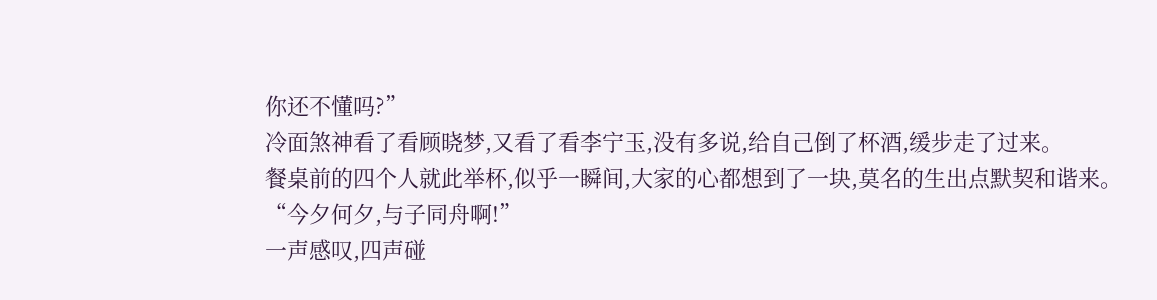你还不懂吗?”
冷面煞神看了看顾晓梦,又看了看李宁玉,没有多说,给自己倒了杯酒,缓步走了过来。
餐桌前的四个人就此举杯,似乎一瞬间,大家的心都想到了一块,莫名的生出点默契和谐来。
“今夕何夕,与子同舟啊!”
一声感叹,四声碰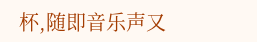杯,随即音乐声又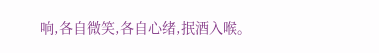响,各自微笑,各自心绪,抿酒入喉。